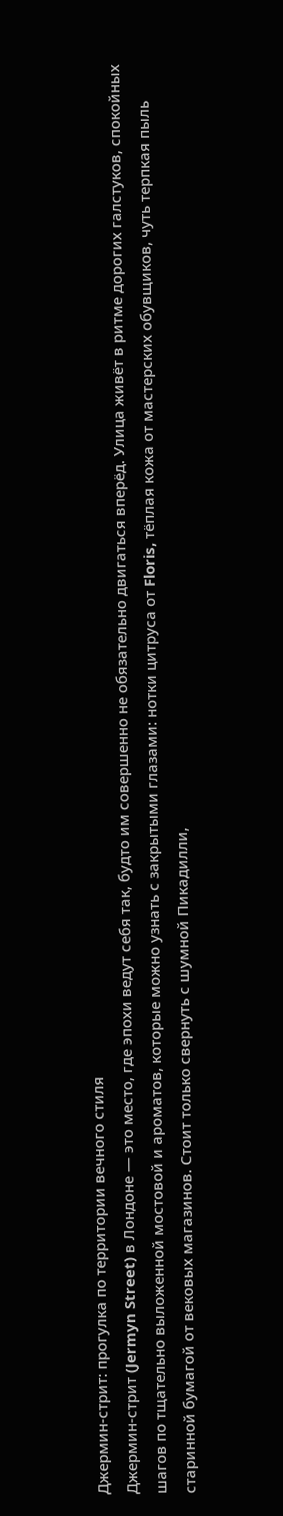Джермин-стрит: прогулка по территории вечного стиля
Джермин-стрит (Jermyn Street) в Лондоне — это место, где эпохи ведут себя так, будто им совершенно не обязательно двигаться вперёд. Улица живёт в ритме дорогих галстуков, спокойных шагов по тщательно выложенной мостовой и ароматов, которые можно узнать с закрытыми глазами: нотки цитруса от Floris, тёплая кожа от мастерских обувщиков, чуть терпкая пыль старинной бумагой от вековых магазинов. Стоит только свернуть с шумной Пикадилли,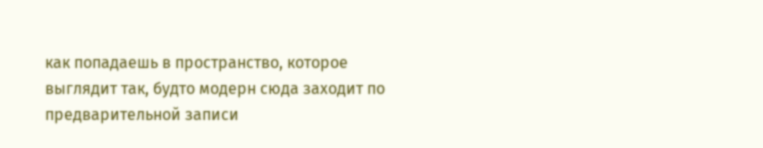как попадаешь в пространство, которое выглядит так, будто модерн сюда заходит по предварительной записи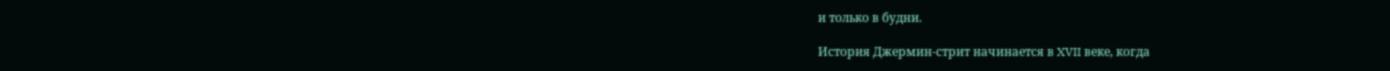и только в будни.

История Джермин-стрит начинается в XVII веке, когда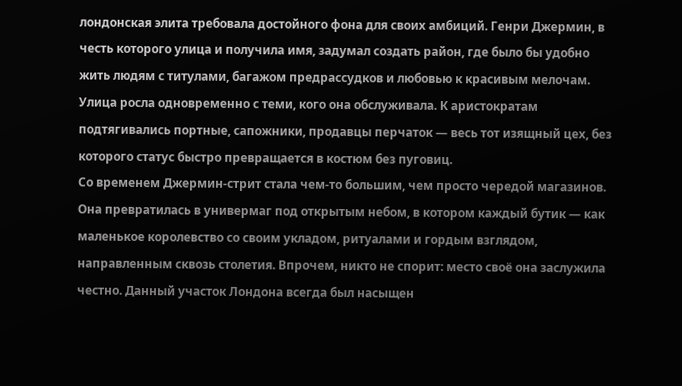лондонская элита требовала достойного фона для своих амбиций. Генри Джермин, в честь которого улица и получила имя, задумал создать район, где было бы удобно жить людям с титулами, багажом предрассудков и любовью к красивым мелочам. Улица росла одновременно с теми, кого она обслуживала. К аристократам подтягивались портные, сапожники, продавцы перчаток — весь тот изящный цех, без которого статус быстро превращается в костюм без пуговиц.
Со временем Джермин-стрит стала чем-то большим, чем просто чередой магазинов. Она превратилась в универмаг под открытым небом, в котором каждый бутик — как маленькое королевство со своим укладом, ритуалами и гордым взглядом, направленным сквозь столетия. Впрочем, никто не спорит: место своё она заслужила честно. Данный участок Лондона всегда был насыщен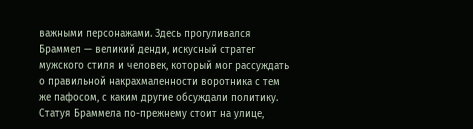важными персонажами. Здесь прогуливался Браммел — великий денди, искусный стратег мужского стиля и человек, который мог рассуждать о правильной накрахмаленности воротника с тем же пафосом, с каким другие обсуждали политику.
Статуя Браммела по-прежнему стоит на улице,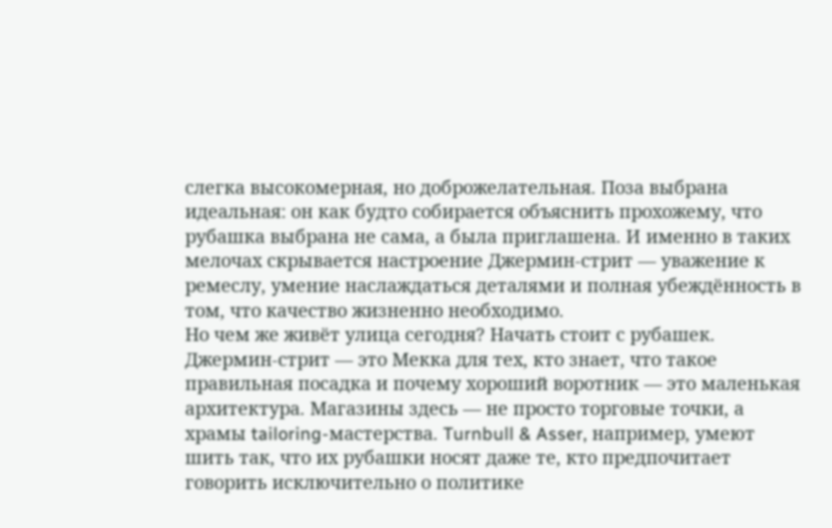слегка высокомерная, но доброжелательная. Поза выбрана идеальная: он как будто собирается объяснить прохожему, что рубашка выбрана не сама, а была приглашена. И именно в таких мелочах скрывается настроение Джермин-стрит — уважение к ремеслу, умение наслаждаться деталями и полная убеждённость в том, что качество жизненно необходимо.
Но чем же живёт улица сегодня? Начать стоит с рубашек. Джермин-стрит — это Мекка для тех, кто знает, что такое правильная посадка и почему хороший воротник — это маленькая архитектура. Магазины здесь — не просто торговые точки, а храмы tailoring-мастерства. Turnbull & Asser, например, умеют шить так, что их рубашки носят даже те, кто предпочитает говорить исключительно о политике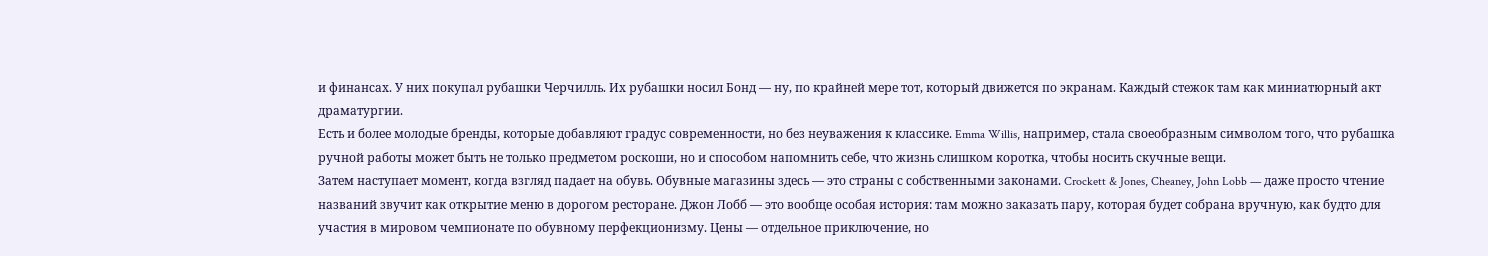и финансах. У них покупал рубашки Черчилль. Их рубашки носил Бонд — ну, по крайней мере тот, который движется по экранам. Каждый стежок там как миниатюрный акт драматургии.
Есть и более молодые бренды, которые добавляют градус современности, но без неуважения к классике. Emma Willis, например, стала своеобразным символом того, что рубашка ручной работы может быть не только предметом роскоши, но и способом напомнить себе, что жизнь слишком коротка, чтобы носить скучные вещи.
Затем наступает момент, когда взгляд падает на обувь. Обувные магазины здесь — это страны с собственными законами. Crockett & Jones, Cheaney, John Lobb — даже просто чтение названий звучит как открытие меню в дорогом ресторане. Джон Лобб — это вообще особая история: там можно заказать пару, которая будет собрана вручную, как будто для участия в мировом чемпионате по обувному перфекционизму. Цены — отдельное приключение, но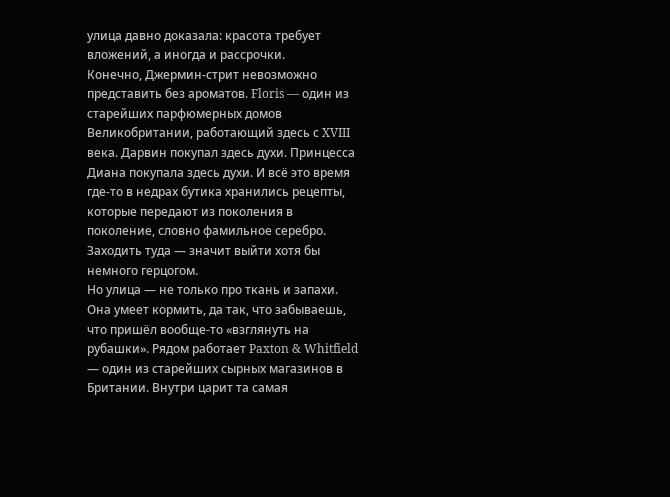улица давно доказала: красота требует вложений, а иногда и рассрочки.
Конечно, Джермин-стрит невозможно представить без ароматов. Floris — один из старейших парфюмерных домов Великобритании, работающий здесь с XVIII века. Дарвин покупал здесь духи. Принцесса Диана покупала здесь духи. И всё это время где-то в недрах бутика хранились рецепты, которые передают из поколения в поколение, словно фамильное серебро. Заходить туда — значит выйти хотя бы немного герцогом.
Но улица — не только про ткань и запахи. Она умеет кормить, да так, что забываешь, что пришёл вообще-то «взглянуть на рубашки». Рядом работает Paxton & Whitfield — один из старейших сырных магазинов в Британии. Внутри царит та самая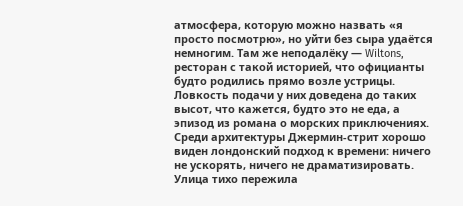атмосфера, которую можно назвать «я просто посмотрю», но уйти без сыра удаётся немногим. Там же неподалёку — Wiltons, ресторан с такой историей, что официанты будто родились прямо возле устрицы. Ловкость подачи у них доведена до таких высот, что кажется, будто это не еда, а эпизод из романа о морских приключениях.
Среди архитектуры Джермин-стрит хорошо виден лондонский подход к времени: ничего не ускорять, ничего не драматизировать. Улица тихо пережила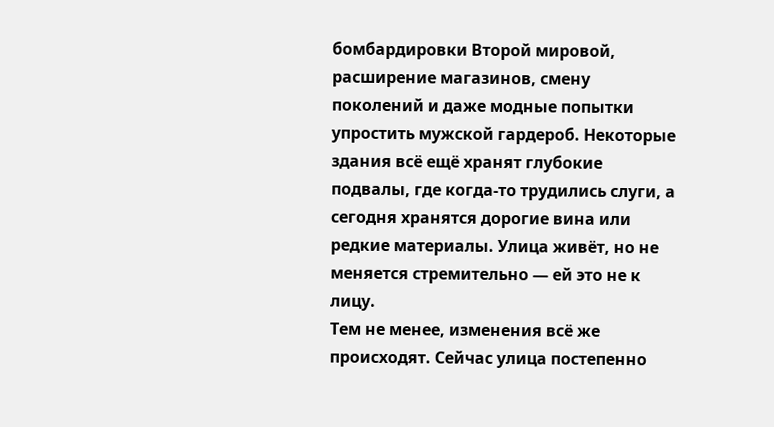бомбардировки Второй мировой, расширение магазинов, смену поколений и даже модные попытки упростить мужской гардероб. Некоторые здания всё ещё хранят глубокие подвалы, где когда-то трудились слуги, а сегодня хранятся дорогие вина или редкие материалы. Улица живёт, но не меняется стремительно — ей это не к лицу.
Тем не менее, изменения всё же происходят. Сейчас улица постепенно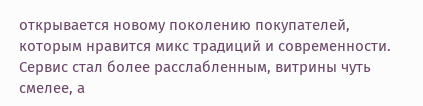открывается новому поколению покупателей, которым нравится микс традиций и современности. Сервис стал более расслабленным, витрины чуть смелее, а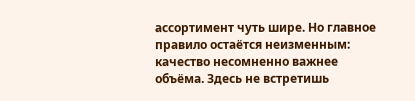ассортимент чуть шире. Но главное правило остаётся неизменным: качество несомненно важнее объёма. Здесь не встретишь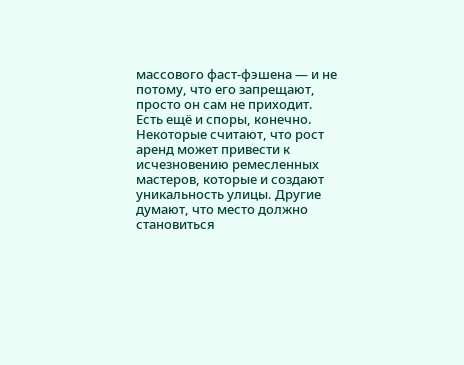массового фаст-фэшена — и не потому, что его запрещают, просто он сам не приходит.
Есть ещё и споры, конечно. Некоторые считают, что рост аренд может привести к исчезновению ремесленных мастеров, которые и создают уникальность улицы. Другие думают, что место должно становиться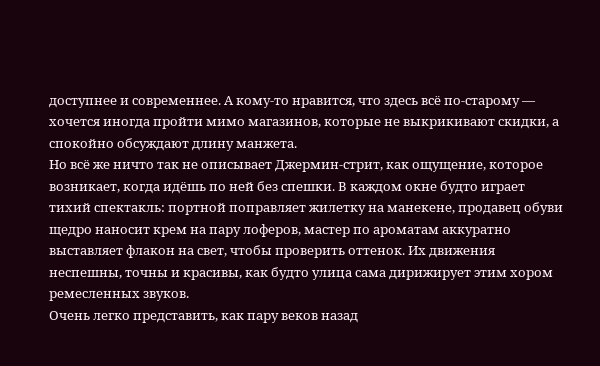доступнее и современнее. А кому-то нравится, что здесь всё по-старому — хочется иногда пройти мимо магазинов, которые не выкрикивают скидки, а спокойно обсуждают длину манжета.
Но всё же ничто так не описывает Джермин-стрит, как ощущение, которое возникает, когда идёшь по ней без спешки. В каждом окне будто играет тихий спектакль: портной поправляет жилетку на манекене, продавец обуви щедро наносит крем на пару лоферов, мастер по ароматам аккуратно выставляет флакон на свет, чтобы проверить оттенок. Их движения неспешны, точны и красивы, как будто улица сама дирижирует этим хором ремесленных звуков.
Очень легко представить, как пару веков назад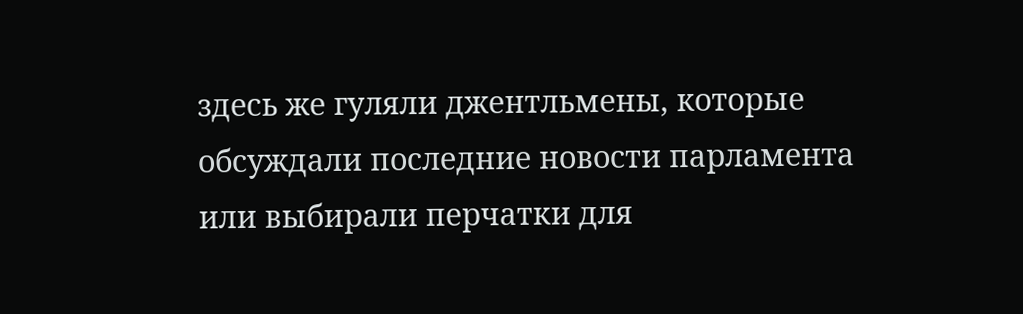здесь же гуляли джентльмены, которые обсуждали последние новости парламента или выбирали перчатки для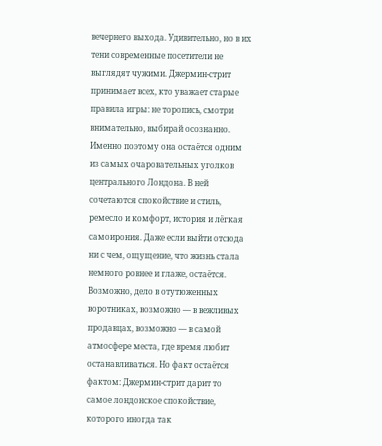вечернего выхода. Удивительно, но в их тени современные посетители не выглядят чужими. Джермин-стрит принимает всех, кто уважает старые правила игры: не торопись, смотри внимательно, выбирай осознанно.
Именно поэтому она остаётся одним из самых очаровательных уголков центрального Лондона. В ней сочетаются спокойствие и стиль, ремесло и комфорт, история и лёгкая самоирония. Даже если выйти отсюда ни с чем, ощущение, что жизнь стала немного ровнее и глаже, остаётся. Возможно, дело в отутюженных воротниках, возможно — в вежливых продавцах, возможно — в самой атмосфере места, где время любит останавливаться. Но факт остаётся фактом: Джермин-стрит дарит то самое лондонское спокойствие, которого иногда так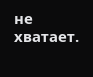не хватает.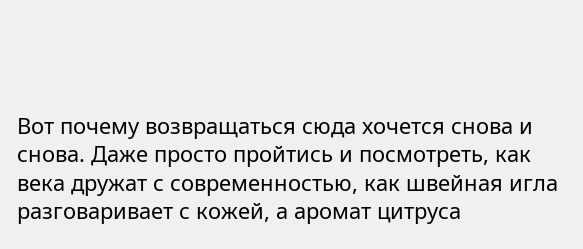Вот почему возвращаться сюда хочется снова и снова. Даже просто пройтись и посмотреть, как века дружат с современностью, как швейная игла разговаривает с кожей, а аромат цитруса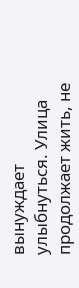вынуждает улыбнуться. Улица продолжает жить, не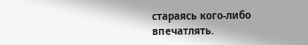стараясь кого-либо впечатлять.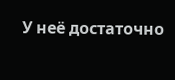У неё достаточно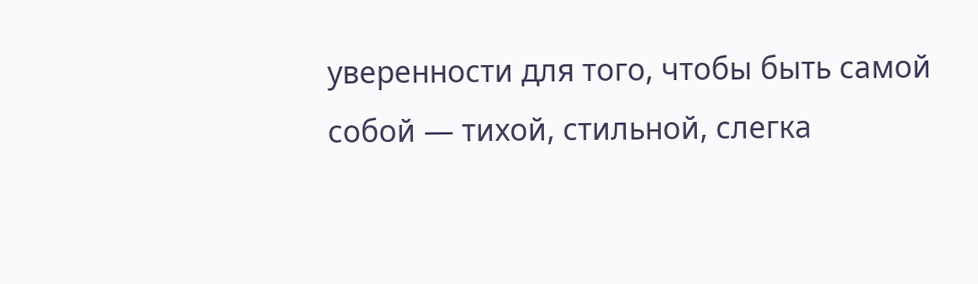уверенности для того, чтобы быть самой собой — тихой, стильной, слегка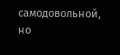самодовольной, но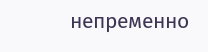непременно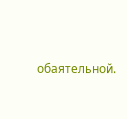обаятельной.